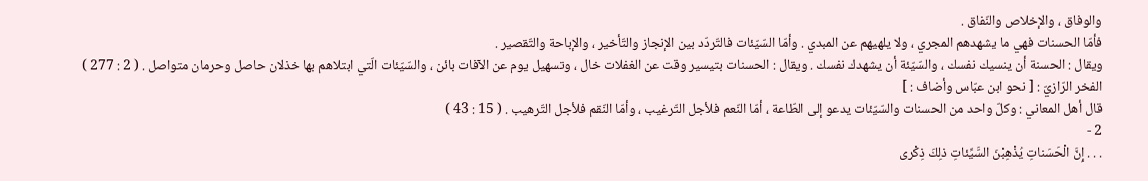والوفاق ، والإخلاص والنّفاق .
فأمّا الحسنات فهي ما يشهدهم المجري ، ولا يلهيهم عن المبدي . وأمّا السّيّئات فالتّردّد بين الإنجاز والتّأخير ، والإباحة والتّقصير .
ويقال : الحسنة أن ينسيك نفسك ، والسّيّئة أن يشهدك نفسك . ويقال : الحسنات بتيسير وقت عن الغفلات خال ، وتسهيل يوم عن الآفات بائن ، والسّيّئات الّتي ابتلاهم بها خذلان حاصل وحرمان متواصل . ( 2 : 277 )
الفخر الرّازيّ : [ نحو ابن عبّاس وأضاف : ]
قال أهل المعاني : وكلّ واحد من الحسنات والسّيّئات يدعو إلى الطّاعة ، أمّا النّعم فلأجل التّرغيب ، وأمّا النّقم فلأجل التّرهيب . ( 15 : 43 )
2 -
. . . إِنَّ الْحَسَناتِ يُذْهِبْنَ السَّيِّئاتِ ذلِكَ ذِكْرى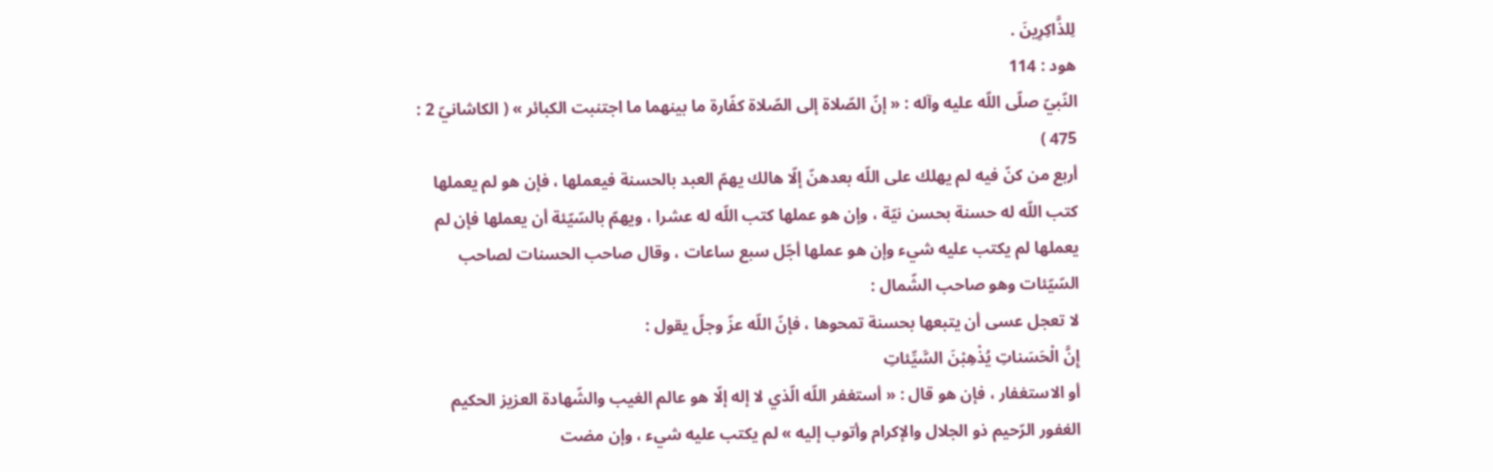لِلذَّاكِرِينَ .
هود : 114
النّبيّ صلّى اللّه عليه وآله : « إنّ الصّلاة إلى الصّلاة كفّارة ما بينهما ما اجتنبت الكبائر » ( الكاشانيّ 2 : 475 )
أربع من كنّ فيه لم يهلك على اللّه بعدهنّ إلّا هالك يهمّ العبد بالحسنة فيعملها ، فإن هو لم يعملها كتب اللّه له حسنة بحسن نيّة ، وإن هو عملها كتب اللّه له عشرا ، ويهمّ بالسّيّئة أن يعملها فإن لم يعملها لم يكتب عليه شيء وإن هو عملها أجّل سبع ساعات ، وقال صاحب الحسنات لصاحب السّيّئات وهو صاحب الشّمال :
لا تعجل عسى أن يتبعها بحسنة تمحوها ، فإنّ اللّه عزّ وجلّ يقول :
إِنَّ الْحَسَناتِ يُذْهِبْنَ السَّيِّئاتِ
أو الاستغفار ، فإن هو قال : « أستغفر اللّه الّذي لا إله إلّا هو عالم الغيب والشّهادة العزيز الحكيم الغفور الرّحيم ذو الجلال والإكرام وأتوب إليه » لم يكتب عليه شيء ، وإن مضت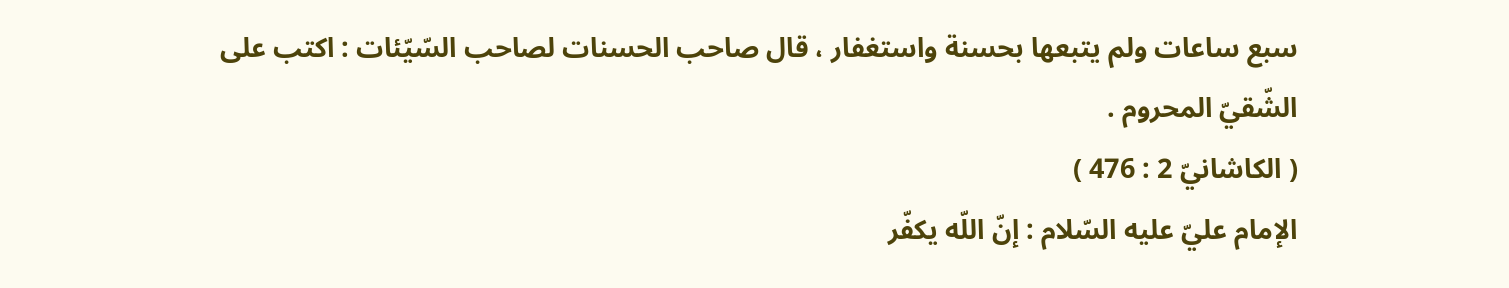سبع ساعات ولم يتبعها بحسنة واستغفار ، قال صاحب الحسنات لصاحب السّيّئات : اكتب على الشّقيّ المحروم .
( الكاشانيّ 2 : 476 )
الإمام عليّ عليه السّلام : إنّ اللّه يكفّر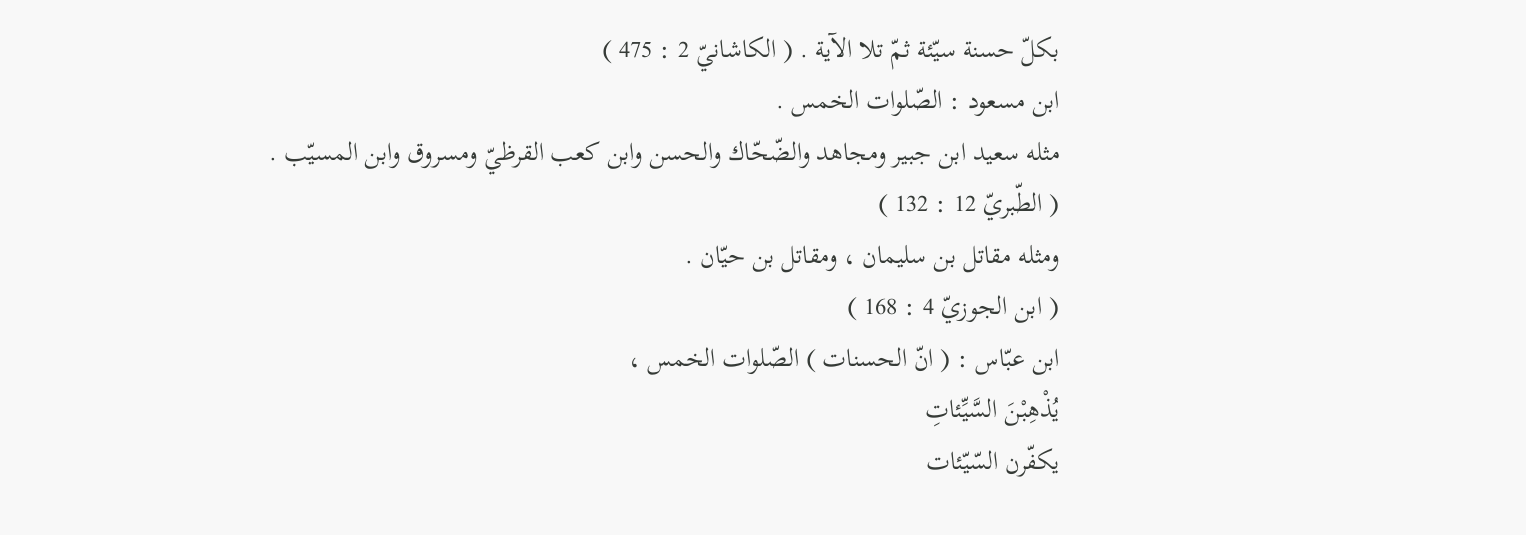بكلّ حسنة سيّئة ثمّ تلا الآية . ( الكاشانيّ 2 : 475 )
ابن مسعود : الصّلوات الخمس .
مثله سعيد ابن جبير ومجاهد والضّحّاك والحسن وابن كعب القرظيّ ومسروق وابن المسيّب .
( الطّبريّ 12 : 132 )
ومثله مقاتل بن سليمان ، ومقاتل بن حيّان .
( ابن الجوزيّ 4 : 168 )
ابن عبّاس : ( انّ الحسنات ) الصّلوات الخمس ،
يُذْهِبْنَ السَّيِّئاتِ
يكفّرن السّيّئات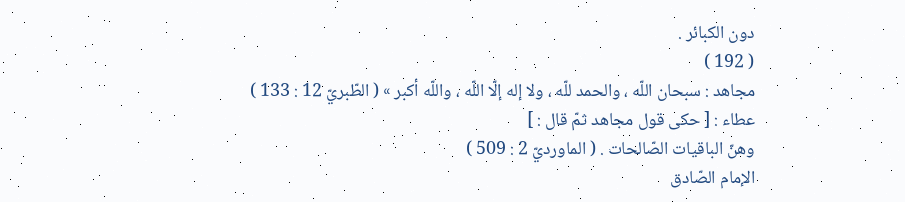دون الكبائر .
( 192 )
مجاهد : سبحان اللّه ، والحمد للّه ، ولا إله إلّا اللّه ، واللّه أكبر » ( الطّبريّ 12 : 133 )
عطاء : [ حكى قول مجاهد ثمّ قال : ]
وهنّ الباقيات الصّالحات . ( الماورديّ 2 : 509 )
الإمام الصّادق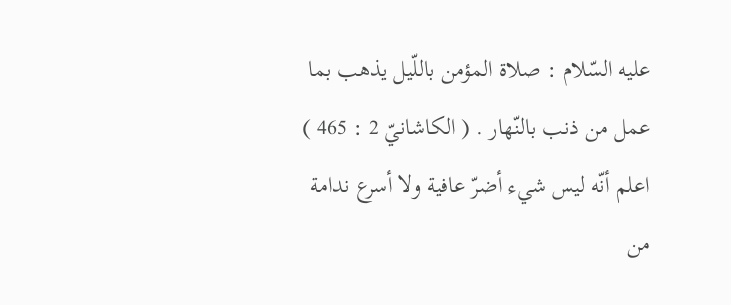عليه السّلام : صلاة المؤمن باللّيل يذهب بما عمل من ذنب بالنّهار . ( الكاشانيّ 2 : 465 )
اعلم أنّه ليس شيء أضرّ عافية ولا أسرع ندامة من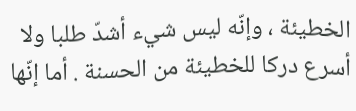الخطيئة ، وإنّه ليس شيء أشدّ طلبا ولا أسرع دركا للخطيئة من الحسنة . أما إنّها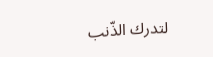لتدرك الذّنب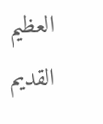العظيم القديم